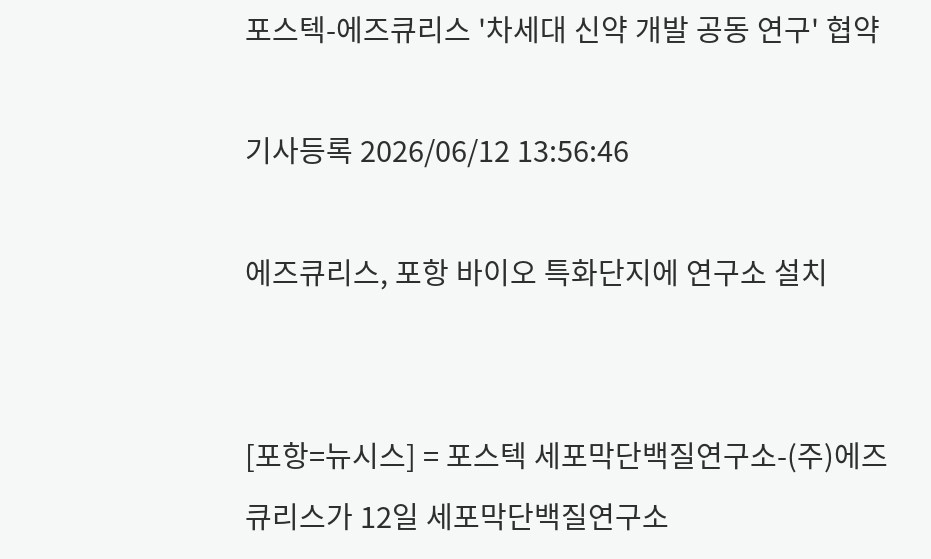포스텍-에즈큐리스 '차세대 신약 개발 공동 연구' 협약

기사등록 2026/06/12 13:56:46

에즈큐리스, 포항 바이오 특화단지에 연구소 설치


[포항=뉴시스] = 포스텍 세포막단백질연구소-(주)에즈큐리스가 12일 세포막단백질연구소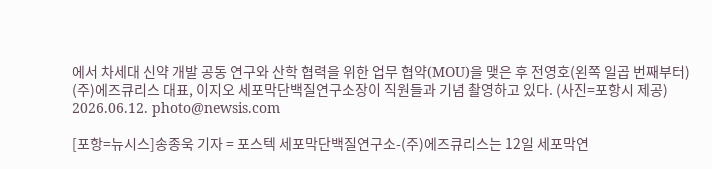에서 차세대 신약 개발 공동 연구와 산학 협력을 위한 업무 협약(MOU)을 맺은 후 전영호(왼쪽 일곱 번째부터) (주)에즈큐리스 대표, 이지오 세포막단백질연구소장이 직원들과 기념 촬영하고 있다. (사진=포항시 제공) 2026.06.12. photo@newsis.com

[포항=뉴시스]송종욱 기자 = 포스텍 세포막단백질연구소-(주)에즈큐리스는 12일 세포막연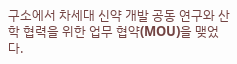구소에서 차세대 신약 개발 공동 연구와 산학 협력을 위한 업무 협약(MOU)을 맺었다.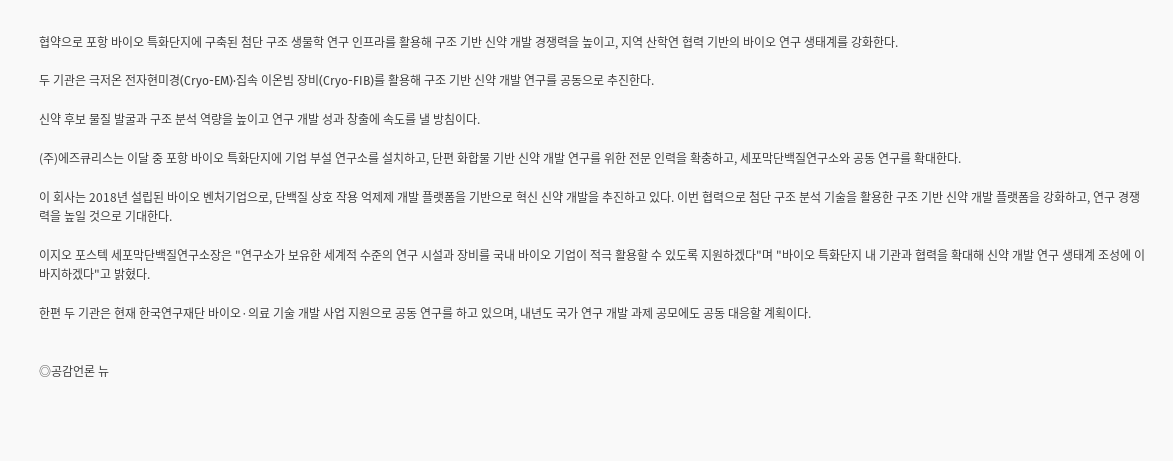협약으로 포항 바이오 특화단지에 구축된 첨단 구조 생물학 연구 인프라를 활용해 구조 기반 신약 개발 경쟁력을 높이고, 지역 산학연 협력 기반의 바이오 연구 생태계를 강화한다.

두 기관은 극저온 전자현미경(Cryo-EM)·집속 이온빔 장비(Cryo-FIB)를 활용해 구조 기반 신약 개발 연구를 공동으로 추진한다.

신약 후보 물질 발굴과 구조 분석 역량을 높이고 연구 개발 성과 창출에 속도를 낼 방침이다.

(주)에즈큐리스는 이달 중 포항 바이오 특화단지에 기업 부설 연구소를 설치하고, 단편 화합물 기반 신약 개발 연구를 위한 전문 인력을 확충하고, 세포막단백질연구소와 공동 연구를 확대한다.

이 회사는 2018년 설립된 바이오 벤처기업으로, 단백질 상호 작용 억제제 개발 플랫폼을 기반으로 혁신 신약 개발을 추진하고 있다. 이번 협력으로 첨단 구조 분석 기술을 활용한 구조 기반 신약 개발 플랫폼을 강화하고, 연구 경쟁력을 높일 것으로 기대한다.

이지오 포스텍 세포막단백질연구소장은 "연구소가 보유한 세계적 수준의 연구 시설과 장비를 국내 바이오 기업이 적극 활용할 수 있도록 지원하겠다"며 "바이오 특화단지 내 기관과 협력을 확대해 신약 개발 연구 생태계 조성에 이바지하겠다"고 밝혔다.

한편 두 기관은 현재 한국연구재단 바이오·의료 기술 개발 사업 지원으로 공동 연구를 하고 있으며, 내년도 국가 연구 개발 과제 공모에도 공동 대응할 계획이다.


◎공감언론 뉴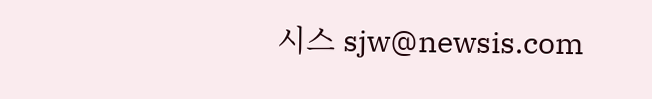시스 sjw@newsis.com